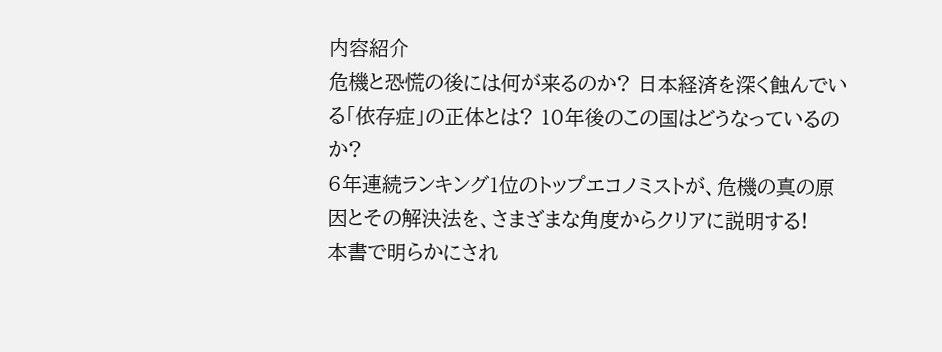内容紹介
危機と恐慌の後には何が来るのか? 日本経済を深く蝕んでいる「依存症」の正体とは? 10年後のこの国はどうなっているのか?
6年連続ランキング1位のトップエコノミストが、危機の真の原因とその解決法を、さまざまな角度からクリアに説明する!
本書で明らかにされ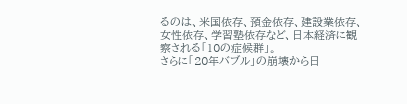るのは、米国依存、預金依存、建設業依存、女性依存、学習塾依存など、日本経済に観察される「10の症候群」。
さらに「20年バブル」の崩壊から日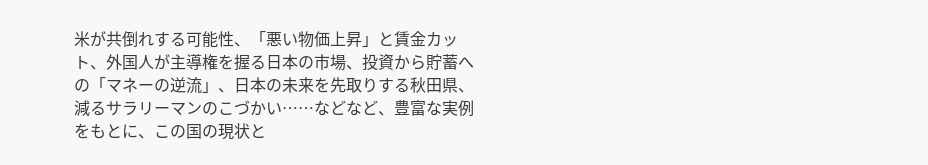米が共倒れする可能性、「悪い物価上昇」と賃金カット、外国人が主導権を握る日本の市場、投資から貯蓄への「マネーの逆流」、日本の未来を先取りする秋田県、減るサラリーマンのこづかい……などなど、豊富な実例をもとに、この国の現状と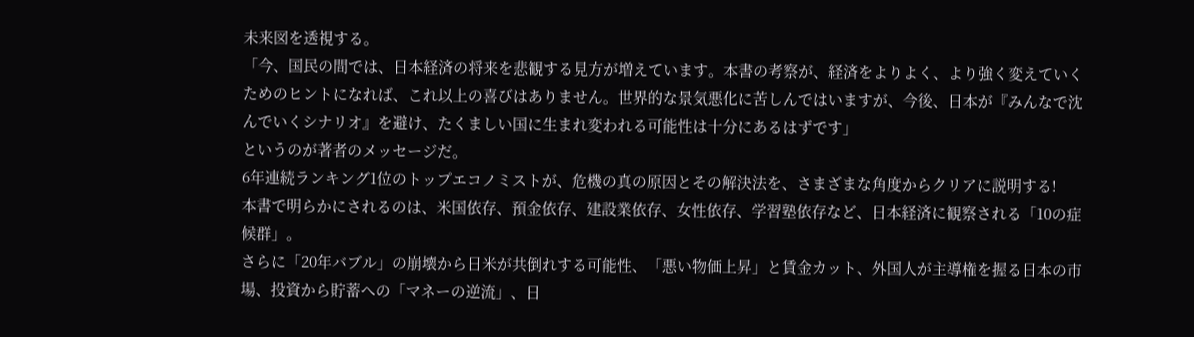未来図を透視する。
「今、国民の間では、日本経済の将来を悲観する見方が増えています。本書の考察が、経済をよりよく、より強く変えていくためのヒントになれば、これ以上の喜びはありません。世界的な景気悪化に苦しんではいますが、今後、日本が『みんなで沈んでいくシナリオ』を避け、たくましい国に生まれ変われる可能性は十分にあるはずです」
というのが著者のメッセージだ。
6年連続ランキング1位のトップエコノミストが、危機の真の原因とその解決法を、さまざまな角度からクリアに説明する!
本書で明らかにされるのは、米国依存、預金依存、建設業依存、女性依存、学習塾依存など、日本経済に観察される「10の症候群」。
さらに「20年バブル」の崩壊から日米が共倒れする可能性、「悪い物価上昇」と賃金カット、外国人が主導権を握る日本の市場、投資から貯蓄への「マネーの逆流」、日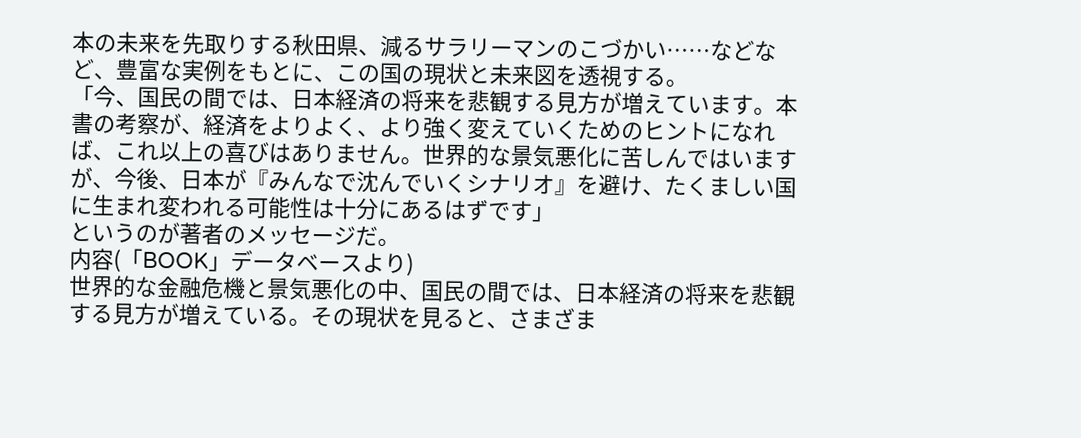本の未来を先取りする秋田県、減るサラリーマンのこづかい……などなど、豊富な実例をもとに、この国の現状と未来図を透視する。
「今、国民の間では、日本経済の将来を悲観する見方が増えています。本書の考察が、経済をよりよく、より強く変えていくためのヒントになれば、これ以上の喜びはありません。世界的な景気悪化に苦しんではいますが、今後、日本が『みんなで沈んでいくシナリオ』を避け、たくましい国に生まれ変われる可能性は十分にあるはずです」
というのが著者のメッセージだ。
内容(「BOOK」データベースより)
世界的な金融危機と景気悪化の中、国民の間では、日本経済の将来を悲観する見方が増えている。その現状を見ると、さまざま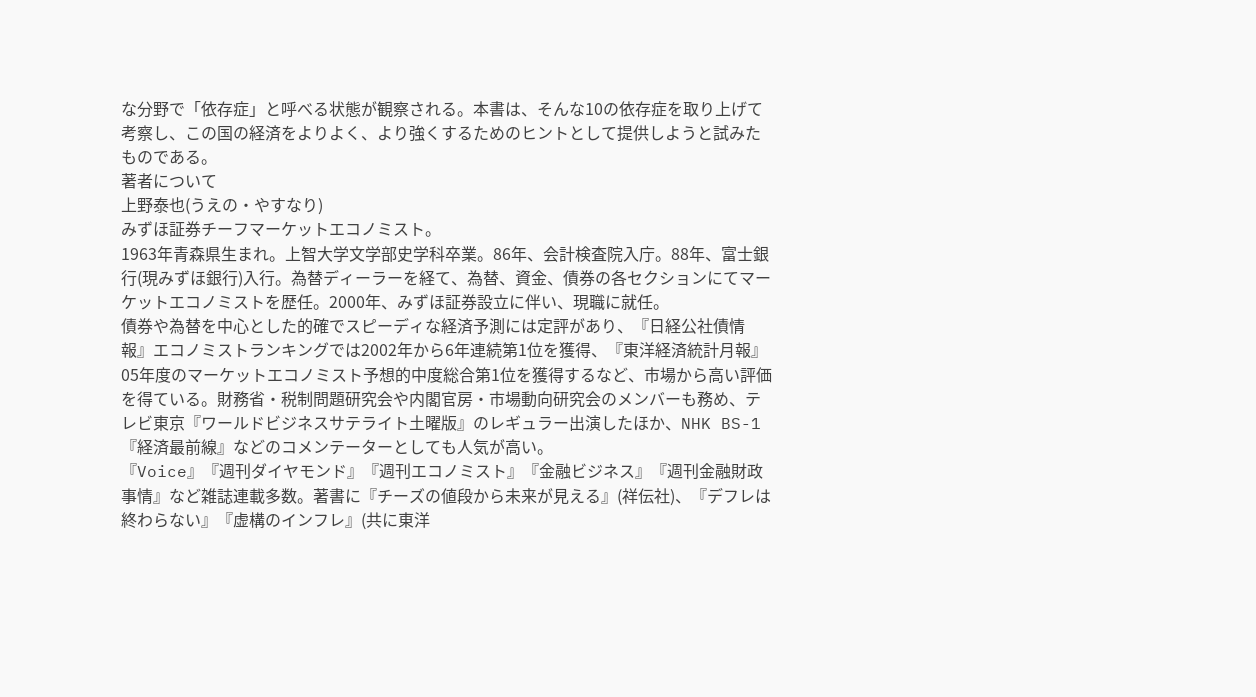な分野で「依存症」と呼べる状態が観察される。本書は、そんな10の依存症を取り上げて考察し、この国の経済をよりよく、より強くするためのヒントとして提供しようと試みたものである。
著者について
上野泰也(うえの・やすなり)
みずほ証券チーフマーケットエコノミスト。
1963年青森県生まれ。上智大学文学部史学科卒業。86年、会計検査院入庁。88年、富士銀行(現みずほ銀行)入行。為替ディーラーを経て、為替、資金、債券の各セクションにてマーケットエコノミストを歴任。2000年、みずほ証券設立に伴い、現職に就任。
債券や為替を中心とした的確でスピーディな経済予測には定評があり、『日経公社債情報』エコノミストランキングでは2002年から6年連続第1位を獲得、『東洋経済統計月報』05年度のマーケットエコノミスト予想的中度総合第1位を獲得するなど、市場から高い評価を得ている。財務省・税制問題研究会や内閣官房・市場動向研究会のメンバーも務め、テレビ東京『ワールドビジネスサテライト土曜版』のレギュラー出演したほか、NHK BS-1『経済最前線』などのコメンテーターとしても人気が高い。
『Voice』『週刊ダイヤモンド』『週刊エコノミスト』『金融ビジネス』『週刊金融財政事情』など雑誌連載多数。著書に『チーズの値段から未来が見える』(祥伝社)、『デフレは終わらない』『虚構のインフレ』(共に東洋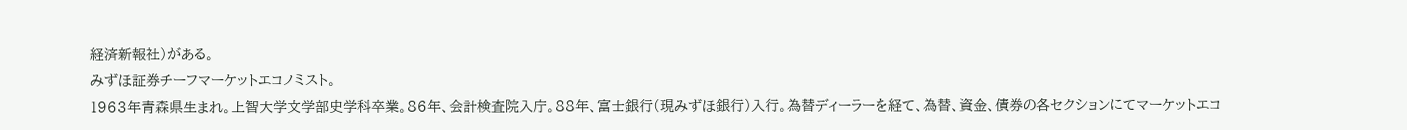経済新報社)がある。
みずほ証券チーフマーケットエコノミスト。
1963年青森県生まれ。上智大学文学部史学科卒業。86年、会計検査院入庁。88年、富士銀行(現みずほ銀行)入行。為替ディーラーを経て、為替、資金、債券の各セクションにてマーケットエコ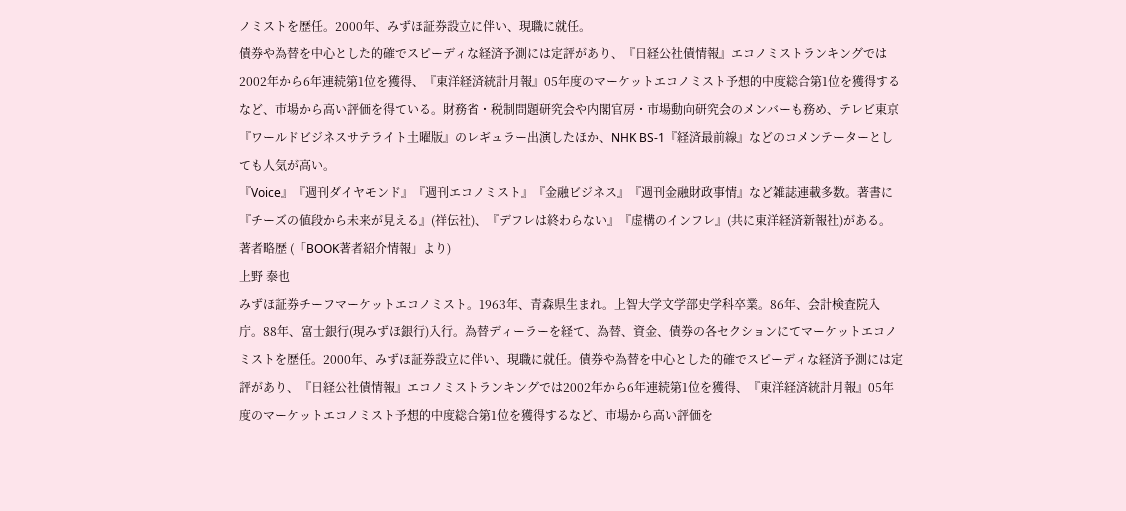ノミストを歴任。2000年、みずほ証券設立に伴い、現職に就任。
債券や為替を中心とした的確でスピーディな経済予測には定評があり、『日経公社債情報』エコノミストランキングでは2002年から6年連続第1位を獲得、『東洋経済統計月報』05年度のマーケットエコノミスト予想的中度総合第1位を獲得するなど、市場から高い評価を得ている。財務省・税制問題研究会や内閣官房・市場動向研究会のメンバーも務め、テレビ東京『ワールドビジネスサテライト土曜版』のレギュラー出演したほか、NHK BS-1『経済最前線』などのコメンテーターとしても人気が高い。
『Voice』『週刊ダイヤモンド』『週刊エコノミスト』『金融ビジネス』『週刊金融財政事情』など雑誌連載多数。著書に『チーズの値段から未来が見える』(祥伝社)、『デフレは終わらない』『虚構のインフレ』(共に東洋経済新報社)がある。
著者略歴 (「BOOK著者紹介情報」より)
上野 泰也
みずほ証券チーフマーケットエコノミスト。1963年、青森県生まれ。上智大学文学部史学科卒業。86年、会計検査院入庁。88年、富士銀行(現みずほ銀行)入行。為替ディーラーを経て、為替、資金、債券の各セクションにてマーケットエコノミストを歴任。2000年、みずほ証券設立に伴い、現職に就任。債券や為替を中心とした的確でスピーディな経済予測には定評があり、『日経公社債情報』エコノミストランキングでは2002年から6年連続第1位を獲得、『東洋経済統計月報』05年度のマーケットエコノミスト予想的中度総合第1位を獲得するなど、市場から高い評価を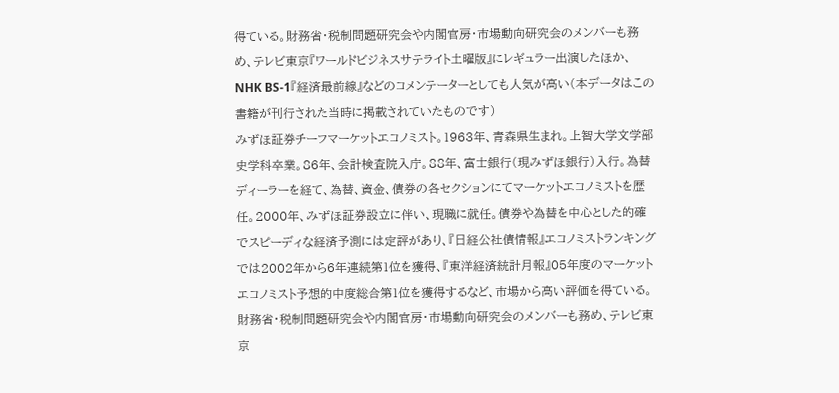得ている。財務省・税制問題研究会や内閣官房・市場動向研究会のメンバーも務め、テレビ東京『ワールドビジネスサテライト土曜版』にレギュラー出演したほか、NHK BS‐1『経済最前線』などのコメンテーターとしても人気が高い(本データはこの書籍が刊行された当時に掲載されていたものです)
みずほ証券チーフマーケットエコノミスト。1963年、青森県生まれ。上智大学文学部史学科卒業。86年、会計検査院入庁。88年、富士銀行(現みずほ銀行)入行。為替ディーラーを経て、為替、資金、債券の各セクションにてマーケットエコノミストを歴任。2000年、みずほ証券設立に伴い、現職に就任。債券や為替を中心とした的確でスピーディな経済予測には定評があり、『日経公社債情報』エコノミストランキングでは2002年から6年連続第1位を獲得、『東洋経済統計月報』05年度のマーケットエコノミスト予想的中度総合第1位を獲得するなど、市場から高い評価を得ている。財務省・税制問題研究会や内閣官房・市場動向研究会のメンバーも務め、テレビ東京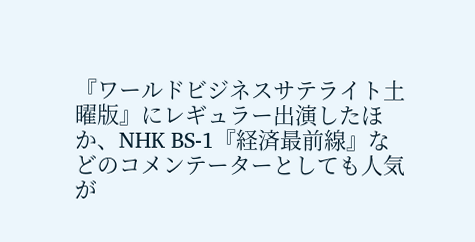『ワールドビジネスサテライト土曜版』にレギュラー出演したほか、NHK BS‐1『経済最前線』などのコメンテーターとしても人気が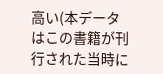高い(本データはこの書籍が刊行された当時に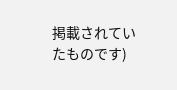掲載されていたものです)